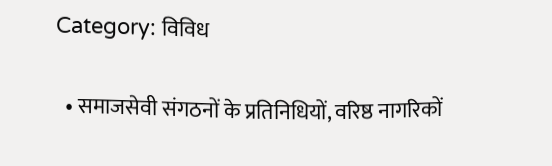Category: विविध

  • समाजसेवी संगठनों के प्रतिनिधियों, वरिष्ठ नागरिकों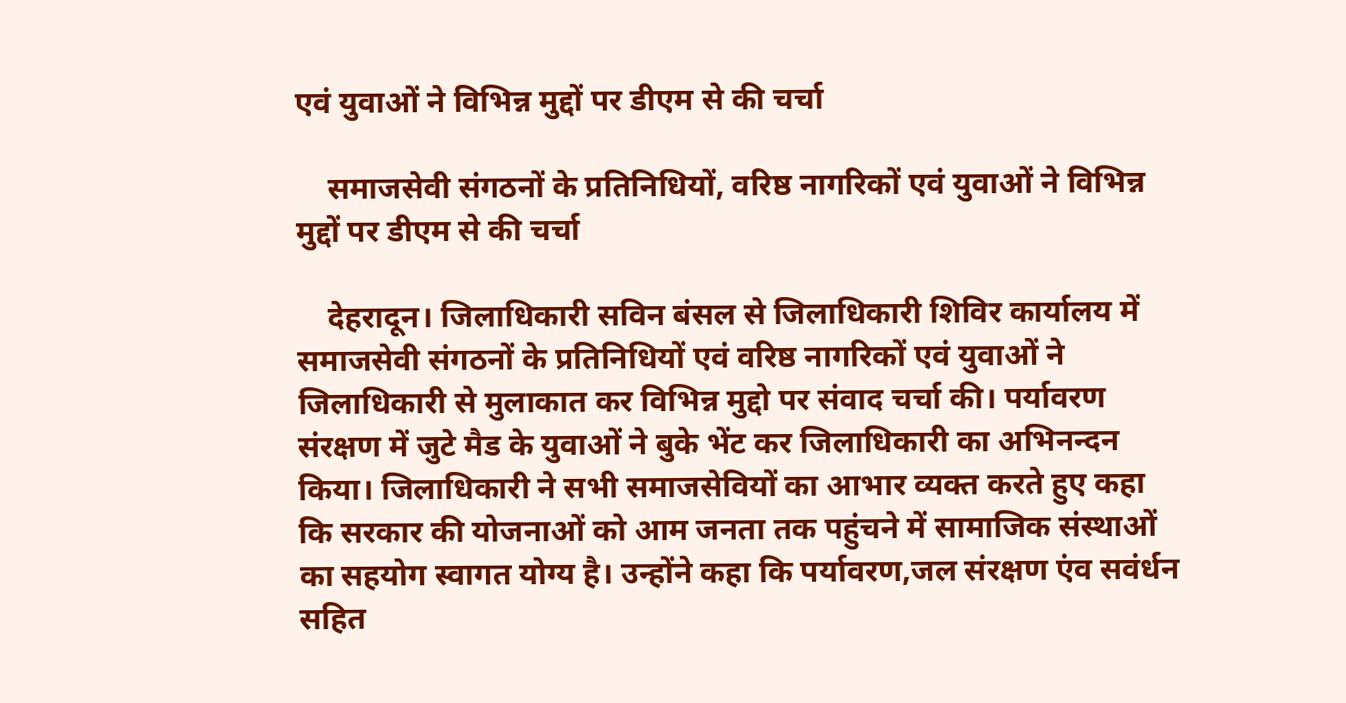एवं युवाओं ने विभिन्न मुद्दों पर डीएम से की चर्चा

    समाजसेवी संगठनों के प्रतिनिधियों, वरिष्ठ नागरिकों एवं युवाओं ने विभिन्न मुद्दों पर डीएम से की चर्चा

    देहरादून। जिलाधिकारी सविन बंसल से जिलाधिकारी शिविर कार्यालय में समाजसेवी संगठनों के प्रतिनिधियों एवं वरिष्ठ नागरिकों एवं युवाओं ने जिलाधिकारी से मुलाकात कर विभिन्न मुद्दो पर संवाद चर्चा की। पर्यावरण संरक्षण में जुटे मैड के युवाओं ने बुके भेंट कर जिलाधिकारी का अभिनन्दन किया। जिलाधिकारी ने सभी समाजसेवियों का आभार व्यक्त करते हुए कहा कि सरकार की योजनाओं को आम जनता तक पहुंचने में सामाजिक संस्थाओं का सहयोग स्वागत योग्य है। उन्होंने कहा कि पर्यावरण,जल संरक्षण एंव सवंर्धन सहित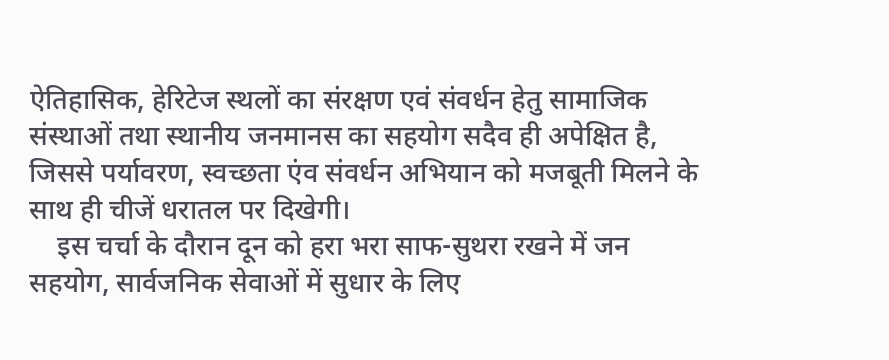ऐतिहासिक, हेरिटेज स्थलों का संरक्षण एवं संवर्धन हेतु सामाजिक संस्थाओं तथा स्थानीय जनमानस का सहयोग सदैव ही अपेक्षित है, जिससे पर्यावरण, स्वच्छता एंव संवर्धन अभियान को मजबूती मिलने के साथ ही चीजें धरातल पर दिखेगी।
    इस चर्चा के दौरान दून को हरा भरा साफ-सुथरा रखने में जन सहयोग, सार्वजनिक सेवाओं में सुधार के लिए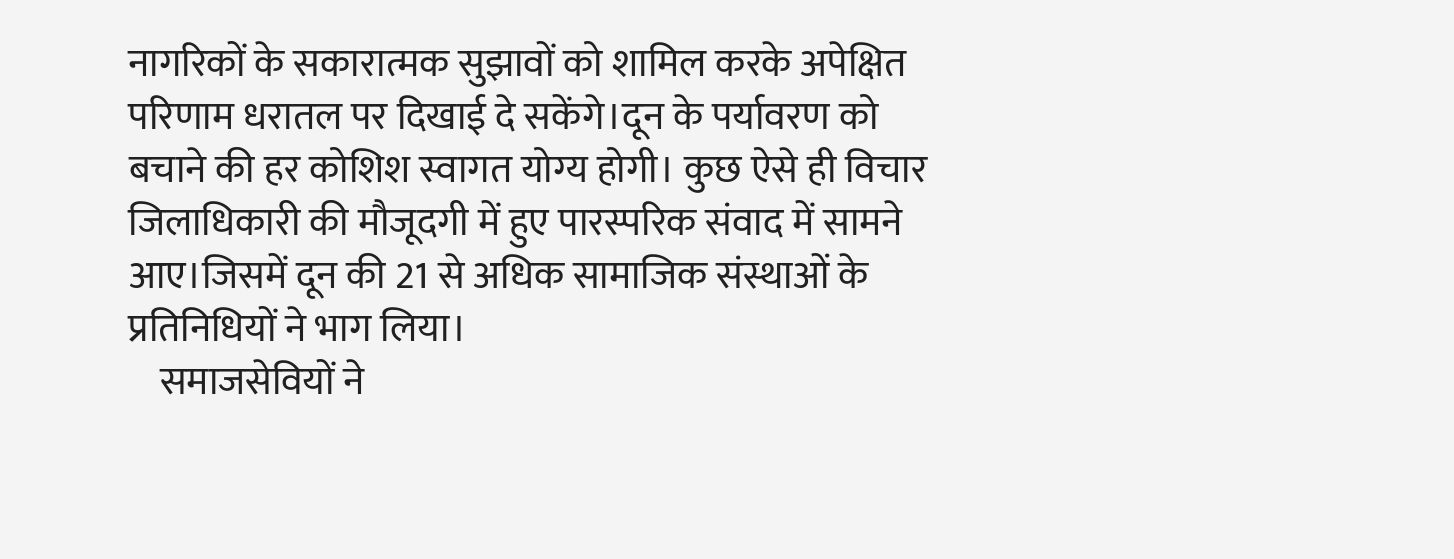नागरिकों के सकारात्मक सुझावों को शामिल करके अपेक्षित परिणाम धरातल पर दिखाई दे सकेंगे।दून के पर्यावरण को बचाने की हर कोशिश स्वागत योग्य होगी। कुछ ऐसे ही विचार जिलाधिकारी की मौजूदगी में हुए पारस्परिक संवाद में सामने आए।जिसमें दून की 21 से अधिक सामाजिक संस्थाओं के प्रतिनिधियों ने भाग लिया।
    समाजसेवियों ने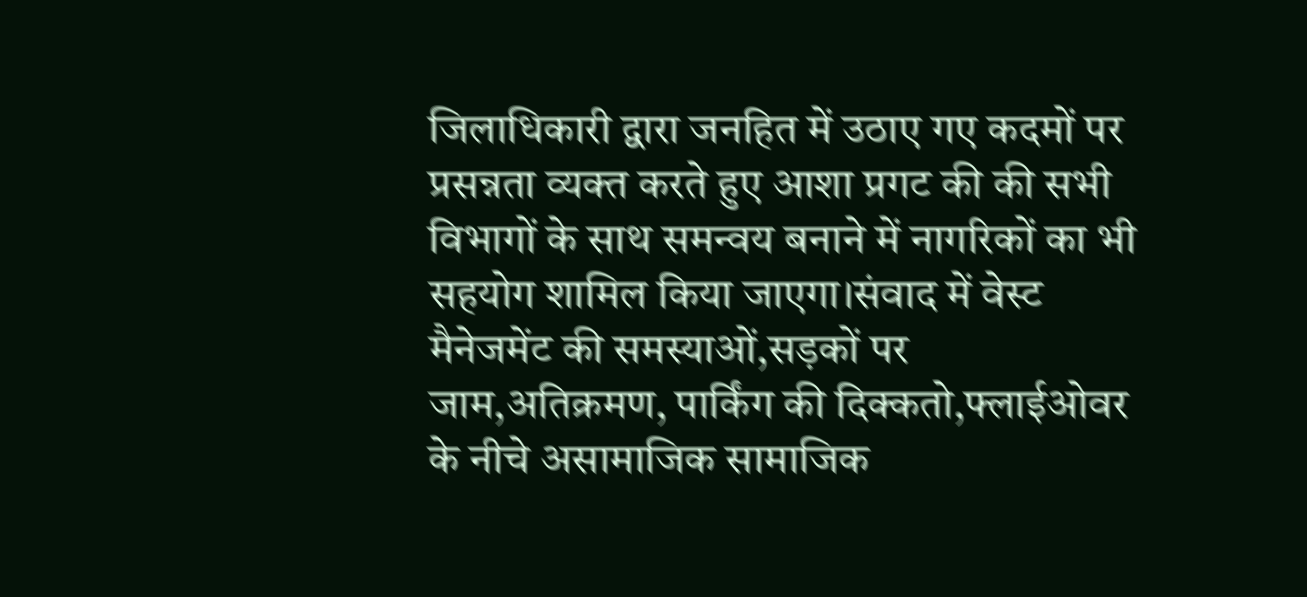जिलाधिकारी द्वारा जनहित में उठाए गए कदमों पर प्रसन्नता व्यक्त करते हुए आशा प्रगट की की सभी विभागों के साथ समन्वय बनाने में नागरिकों का भी सहयोग शामिल किया जाएगा।संवाद में वेस्ट मैनेजमेंट की समस्याओं,सड़कों पर जाम,अतिक्रमण, पार्किंग की दिक्कतो,फ्लाईओवर के नीचे असामाजिक सामाजिक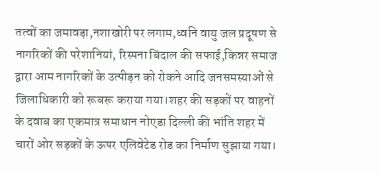तत्वों का जमावड़ा,नशाखोरी पर लगाम,ध्वनि वायु जल प्रदूषण से नागरिकों की परेशानियां, रिस्पना बिंदाल की सफाई,किन्नर समाज द्वारा आम नागरिकों के उत्पीड़न को रोकने आदि जनसमस्याओं से जिलाधिकारी को रूबरू कराया गया।शहर की सड़कों पर वाहनों के दवाब का एकमात्र समाधान नोएडा दिल्ली की भांति शहर में चारों ओर सड़कों के ऊपर एलिवेटेड रोड का निर्माण सुझाया गया।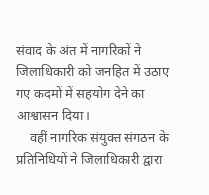संवाद के अंत में नागरिकों ने जिलाधिकारी को जनहित में उठाए गए कदमों में सहयोग देने का आश्वासन दिया।
    वहीं नागरिक संयुक्त संगठन के प्रतिनिधियों ने जिलाधिकारी द्वारा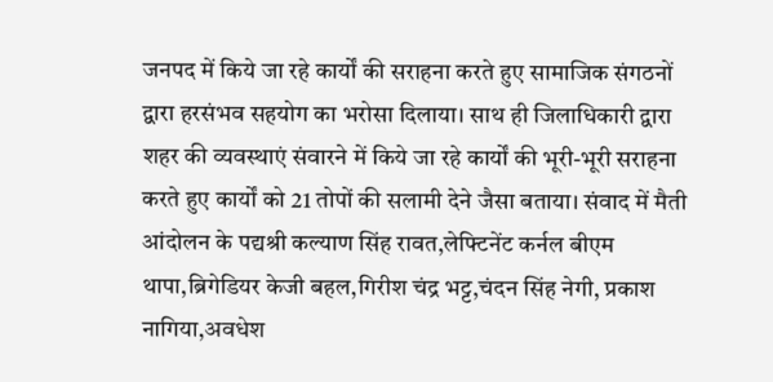जनपद में किये जा रहे कार्यों की सराहना करते हुए सामाजिक संगठनों द्वारा हरसंभव सहयोग का भरोसा दिलाया। साथ ही जिलाधिकारी द्वारा शहर की व्यवस्थाएं संवारने में किये जा रहे कार्यों की भूरी-भूरी सराहना करते हुए कार्यों को 21 तोपों की सलामी देने जैसा बताया। संवाद में मैती आंदोलन के पद्यश्री कल्याण सिंह रावत,लेफ्टिनेंट कर्नल बीएम थापा,ब्रिगेडियर केजी बहल,गिरीश चंद्र भट्ट,चंदन सिंह नेगी, प्रकाश नागिया,अवधेश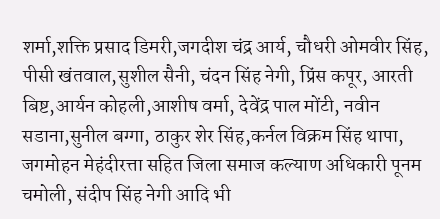शर्मा,शक्ति प्रसाद डिमरी,जगदीश चंद्र आर्य, चौधरी ओमवीर सिंह, पीसी खंतवाल,सुशील सैनी, चंदन सिंह नेगी, प्रिंस कपूर, आरती बिष्ट,आर्यन कोहली,आशीष वर्मा, देवेंद्र पाल मोंटी, नवीन सडाना,सुनील बग्गा, ठाकुर शेर सिंह,कर्नल विक्रम सिंह थापा, जगमोहन मेहंदीरत्ता सहित जिला समाज कल्याण अधिकारी पूनम चमोली, संदीप सिंह नेगी आदि भी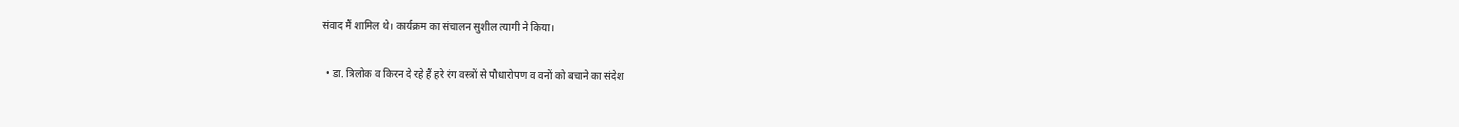संवाद मैं शामिल थे। कार्यक्रम का संचालन सुशील त्यागी ने किया।

  • डा. त्रिलोक व किरन दे रहे हैं हरे रंग वस्त्रों से पौधारोपण व वनों को बचाने का संदेश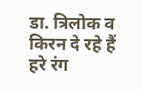डा. त्रिलोक व किरन दे रहे हैं हरे रंग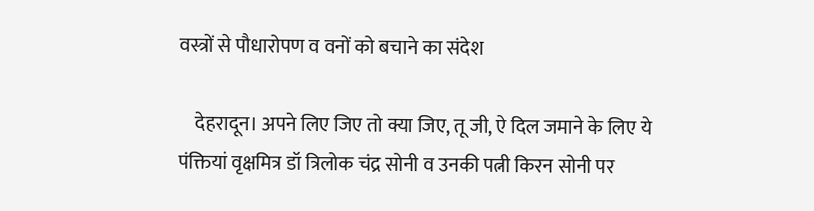वस्त्रों से पौधारोपण व वनों को बचाने का संदेश

    देहरादून। अपने लिए जिए तो क्या जिए, तू जी, ऐ दिल जमाने के लिए ये पंक्तियां वृक्षमित्र डॉ त्रिलोक चंद्र सोनी व उनकी पत्नी किरन सोनी पर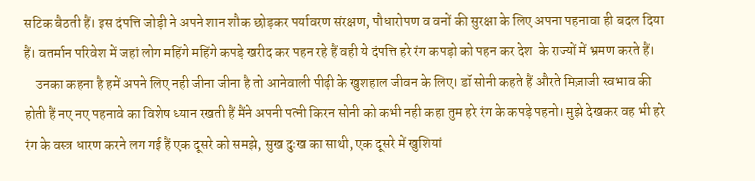सटिक बैठती हैं। इस दंपत्ति जोड़ी ने अपने शान शौक छोड़कर पर्यावरण संरक्षण, पौधारोपण व वनों की सुरक्षा के लिए अपना पहनावा ही बदल दिया हैं। वतर्मान परिवेश में जहां लोग महिंगे महिंगे कपड़े खरीद कर पहन रहे हैं वही ये दंपत्ति हरे रंग कपड़ो को पहन कर देश  के राज्यों में भ्रमण करते हैं।
    उनका कहना है हमें अपने लिए नही जीना जीना है तो आनेवाली पीढ़ी के खुशहाल जीवन के लिए। डॉ सोनी कहते हैं औरते मिज़ाजी स्वभाव की होती हैं नए नए पहनावे का विशेष ध्यान रखती हैं मैंने अपनी पत्नी किरन सोनी को कभी नही कहा तुम हरे रंग के कपड़े पहनो। मुझे देखकर वह भी हरे रंग के वस्त्र धारण करने लग गई हैं एक दूसरे को समझे, सुख दुःख का साथी, एक दूसरे में खुशियां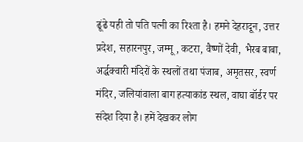ढूंढे यही तो पति पत्नी का रिश्ता है। हमने देहरादून, उत्तर प्रदेश, सहारनपुर, जम्मू, कटरा, वैष्णों देवी, भैरब बाबा, अर्द्धक्वारी मंदिरों के स्थलों तथा पंजाब, अमृतसर, स्वर्ण मंदिर, जलियांवाला बाग हत्याकांड स्थल, वाघा बॉर्डर पर संदेश दिया है। हमें देखकर लोग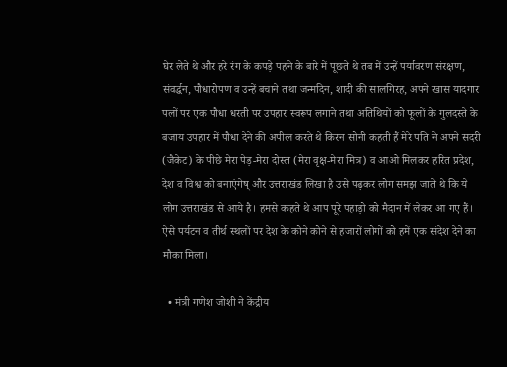घेर लेते थे और हरे रंग के कपड़े पहने के बारे में पूछते थे तब में उन्हें पर्यावरण संरक्षण, संवर्द्धन, पौधारोपण व उन्हें बचाने तथा जन्मदिन, शादी की सालगिरह, अपने खास यादगार पलों पर एक पौधा धरती पर उपहार स्वरूप लगाने तथा अतिथियों को फूलों के गुलदस्ते के बजाय उपहार में पौधा देने की अपील करते थे किरन सोनी कहती हैं मेरे पति ने अपने सदरी (जैकेट) के पीछे मेरा पेड़-मेरा दोस्त (मेरा वृक्ष-मेरा मित्र) व आओ मिलकर हरित प्रदेश, देश व विश्व को बनाएंगेष् और उत्तराखंड लिखा है उसे पढ़कर लोग समझ जाते थे कि ये लोग उत्तराखंड से आये है। हमसे कहते थे आप पूरे पहाड़ो को मैदान में लेकर आ गए हैं। ऐसे पर्यटन व तीर्थ स्थलों पर देश के कोने कोने से हजारों लोगों को हमें एक संदेश देने का मौका मिला।

  • मंत्री गणेश जोशी ने केंद्रीय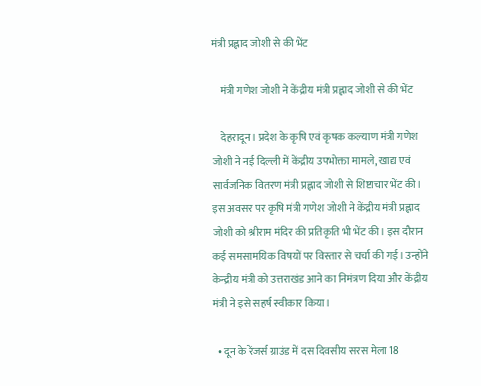मंत्री प्रह्लाद जोशी से की भेंट

    मंत्री गणेश जोशी ने केंद्रीय मंत्री प्रह्लाद जोशी से की भेंट

    देहरादून। प्रदेश के कृषि एवं कृषक कल्याण मंत्री गणेश जोशी ने नई दिल्ली में केंद्रीय उपभोक्ता मामले, खाद्य एवं सार्वजनिक वितरण मंत्री प्रह्लाद जोशी से शिष्टाचार भेंट की। इस अवसर पर कृषि मंत्री गणेश जोशी ने केंद्रीय मंत्री प्रह्लाद जोशी को श्रीराम मंदिर की प्रतिकृति भी भेंट की। इस दौरान कई समसामयिक विषयों पर विस्तार से चर्चा की गई। उन्होंने केन्द्रीय मंत्री को उत्तराखंड आने का निमंत्रण दिया और केंद्रीय मंत्री ने इसे सहर्ष स्वीकार किया।

  • दून के रेंजर्स ग्राउंड में दस दिवसीय सरस मेला 18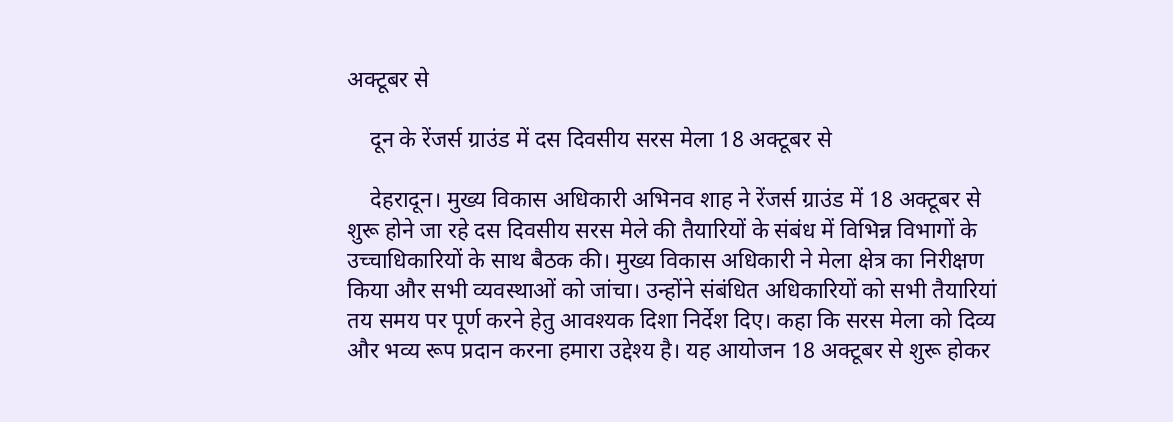अक्टूबर से

    दून के रेंजर्स ग्राउंड में दस दिवसीय सरस मेला 18 अक्टूबर से

    देहरादून। मुख्य विकास अधिकारी अभिनव शाह ने रेंजर्स ग्राउंड में 18 अक्टूबर से शुरू होने जा रहे दस दिवसीय सरस मेले की तैयारियों के संबंध में विभिन्न विभागों के उच्चाधिकारियों के साथ बैठक की। मुख्य विकास अधिकारी ने मेला क्षेत्र का निरीक्षण किया और सभी व्यवस्थाओं को जांचा। उन्होंने संबंधित अधिकारियों को सभी तैयारियां तय समय पर पूर्ण करने हेतु आवश्यक दिशा निर्देश दिए। कहा कि सरस मेला को दिव्य और भव्य रूप प्रदान करना हमारा उद्देश्य है। यह आयोजन 18 अक्टूबर से शुरू होकर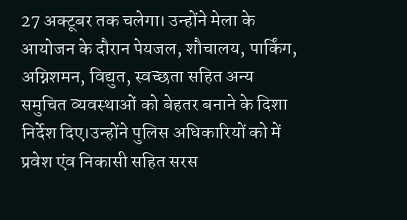27 अक्टूबर तक चलेगा। उन्होंने मेला के आयोजन के दौरान पेयजल, शौचालय, पार्किंग, अग्निशमन, विद्युत, स्वच्छता सहित अन्य समुचित व्यवस्थाओं को बेहतर बनाने के दिशा निर्देश दिए।उन्होंने पुलिस अधिकारियों को में प्रवेश एंव निकासी सहित सरस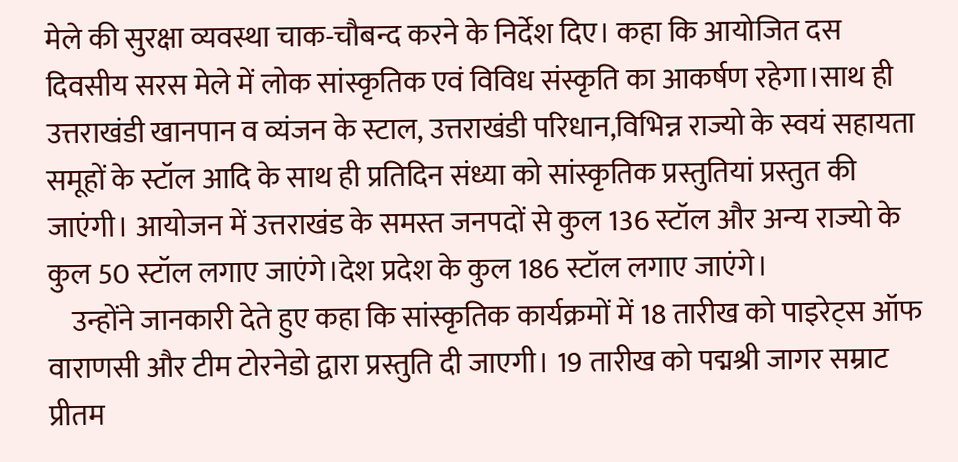मेले की सुरक्षा व्यवस्था चाक-चौबन्द करने के निर्देश दिए। कहा कि आयोजित दस दिवसीय सरस मेले में लोक सांस्कृतिक एवं विविध संस्कृति का आकर्षण रहेगा।साथ ही उत्तराखंडी खानपान व व्यंजन के स्टाल, उत्तराखंडी परिधान,विभिन्न राज्यो के स्वयं सहायता समूहों के स्टॉल आदि के साथ ही प्रतिदिन संध्या को सांस्कृतिक प्रस्तुतियां प्रस्तुत की जाएंगी। आयोजन में उत्तराखंड के समस्त जनपदों से कुल 136 स्टॉल और अन्य राज्यो के कुल 50 स्टॉल लगाए जाएंगे।देश प्रदेश के कुल 186 स्टॉल लगाए जाएंगे।
    उन्होंने जानकारी देते हुए कहा कि सांस्कृतिक कार्यक्रमों में 18 तारीख को पाइरेट्स ऑफ वाराणसी और टीम टोरनेडो द्वारा प्रस्तुति दी जाएगी। 19 तारीख को पद्मश्री जागर सम्राट प्रीतम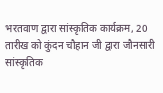भरतवाण द्वारा सांस्कृतिक कार्यक्रम, 20 तारीख को कुंदन चौहान जी द्वारा जौनसारी सांस्कृतिक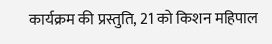कार्यक्रम की प्रस्तुति, 21 को किशन महिपाल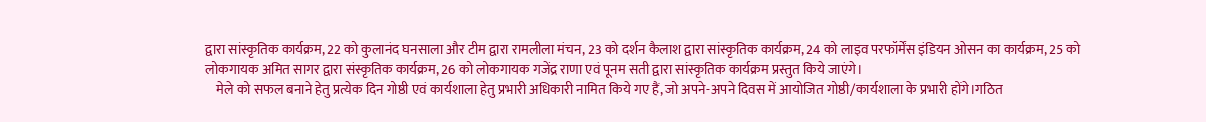द्वारा सांस्कृतिक कार्यक्रम, 22 को कुलानंद घनसाला और टीम द्वारा रामलीला मंचन, 23 को दर्शन कैलाश द्वारा सांस्कृतिक कार्यक्रम, 24 को लाइव परफॉर्मेंस इंडियन ओसन का कार्यक्रम, 25 को लोकगायक अमित सागर द्वारा संस्कृतिक कार्यक्रम, 26 को लोकगायक गजेंद्र राणा एवं पूनम सती द्वारा सांस्कृतिक कार्यक्रम प्रस्तुत किये जाएंगे।
    मेले को सफल बनाने हेतु प्रत्येक दिन गोष्ठी एवं कार्यशाला हेतु प्रभारी अधिकारी नामित किये गए हैं, जो अपने-अपने दिवस में आयोजित गोष्ठी/कार्यशाला के प्रभारी होंगे।गठित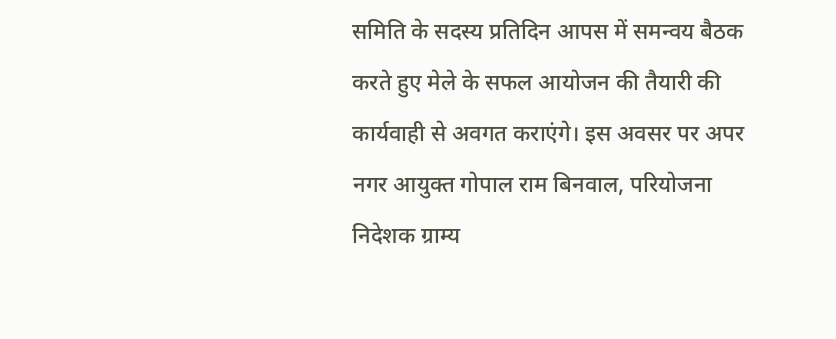समिति के सदस्य प्रतिदिन आपस में समन्वय बैठक करते हुए मेले के सफल आयोजन की तैयारी की कार्यवाही से अवगत कराएंगे। इस अवसर पर अपर नगर आयुक्त गोपाल राम बिनवाल, परियोजना निदेशक ग्राम्य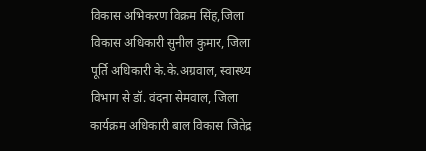विकास अभिकरण विक्रम सिंह,जिला विकास अधिकारी सुनील कुमार, जिला पूर्ति अधिकारी के.के.अग्रवाल, स्वास्थ्य विभाग से डॉ. वंदना सेमवाल, जिला कार्यक्रम अधिकारी बाल विकास जितेद्र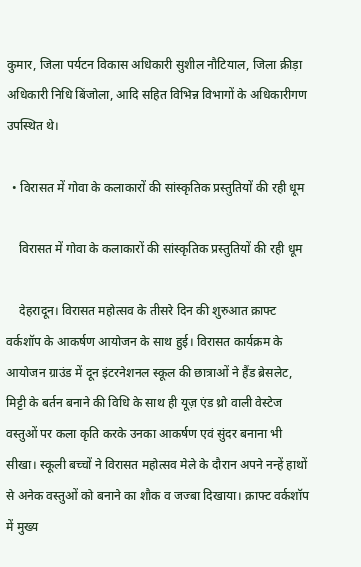कुमार, जिला पर्यटन विकास अधिकारी सुशील नौटियाल, जिला क्रीड़ा अधिकारी निधि बिंजोला, आदि सहित विभिन्न विभागों के अधिकारीगण उपस्थित थे।

  • विरासत में गोवा के कलाकारों की सांस्कृतिक प्रस्तुतियों की रही धूम

    विरासत में गोवा के कलाकारों की सांस्कृतिक प्रस्तुतियों की रही धूम

    देहरादून। विरासत महोत्सव के तीसरे दिन की शुरुआत क्राफ्ट वर्कशॉप के आकर्षण आयोजन के साथ हुई। विरासत कार्यक्रम के आयोजन ग्राउंड में दून इंटरनेशनल स्कूल की छात्राओं ने हैंड ब्रेसलेट, मिट्टी के बर्तन बनाने की विधि के साथ ही यूज़ एंड थ्रो वाली वेस्टेज वस्तुओं पर कला कृति करके उनका आकर्षण एवं सुंदर बनाना भी सीखा। स्कूली बच्चों ने विरासत महोत्सव मेले के दौरान अपने नन्हें हाथों से अनेक वस्तुओं को बनाने का शौक व जज्बा दिखाया। क्राफ्ट वर्कशॉप में मुख्य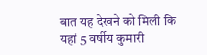बात यह देखने को मिली कि यहां 5 वर्षीय कुमारी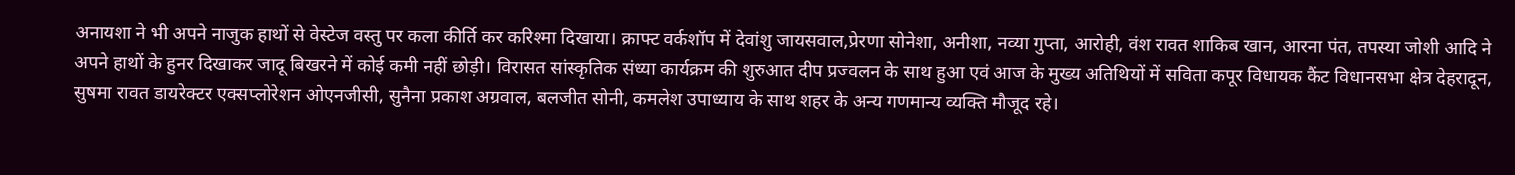अनायशा ने भी अपने नाजुक हाथों से वेस्टेज वस्तु पर कला कीर्ति कर करिश्मा दिखाया। क्राफ्ट वर्कशॉप में देवांशु जायसवाल,प्रेरणा सोनेशा, अनीशा, नव्या गुप्ता, आरोही, वंश रावत शाकिब खान, आरना पंत, तपस्या जोशी आदि ने अपने हाथों के हुनर दिखाकर जादू बिखरने में कोई कमी नहीं छोड़ी। विरासत सांस्कृतिक संध्या कार्यक्रम की शुरुआत दीप प्रज्वलन के साथ हुआ एवं आज के मुख्य अतिथियों में सविता कपूर विधायक कैंट विधानसभा क्षेत्र देहरादून, सुषमा रावत डायरेक्टर एक्सप्लोरेशन ओएनजीसी, सुनैना प्रकाश अग्रवाल, बलजीत सोनी, कमलेश उपाध्याय के साथ शहर के अन्य गणमान्य व्यक्ति मौजूद रहे।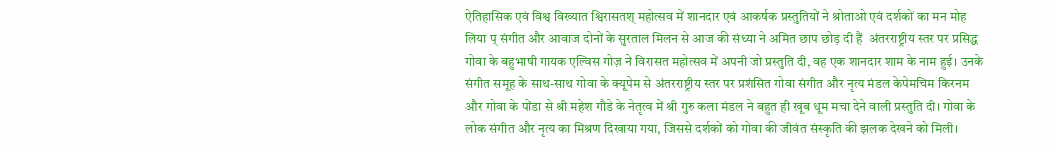ऐतिहासिक एवं विश्व विख्यात श्विरासतश् महोत्सव में शानदार एवं आकर्षक प्रस्तुतियों ने श्रोताओ एवं दर्शकों का मन मोह लिया प् संगीत और आवाज दोनों के सुरताल मिलन से आज की संध्या ने अमित छाप छोड़ दी हैं  अंतरराष्ट्रीय स्तर पर प्रसिद्ध गोवा के बहुभाषी गायक एल्विस गोज़ ने विरासत महोत्सव में अपनी जो प्रस्तुति दी, वह एक शानदार शाम के नाम हुई। उनके संगीत समूह के साथ-साथ गोवा के क्यूपेम से अंतरराष्ट्रीय स्तर पर प्रशंसित गोवा संगीत और नृत्य मंडल केपेमचिम किरनम और गोवा के पोंडा से श्री महेश गौडे के नेतृत्व में श्री गुरु कला मंडल ने बहुत ही खूब धूम मचा देने वाली प्रस्तुति दी। गोवा के लोक संगीत और नृत्य का मिश्रण दिखाया गया, जिससे दर्शकों को गोवा की जीवंत संस्कृति की झलक देखने को मिली।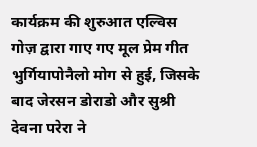कार्यक्रम की शुरुआत एल्विस गोज़ द्वारा गाए गए मूल प्रेम गीत भुर्गियापोनैलो मोग से हुई, जिसके बाद जेरसन डोराडो और सुश्री देवना परेरा ने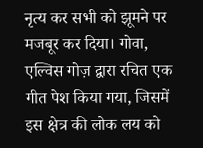नृत्य कर सभी को झूमने पर मजबूर कर दिया। गोवा, एल्विस गोज़ द्वारा रचित एक गीत पेश किया गया, जिसमें इस क्षेत्र की लोक लय को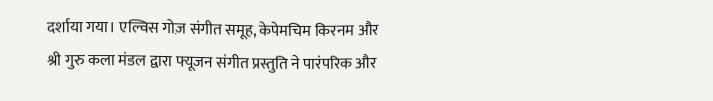दर्शाया गया। एल्विस गोज़ संगीत समूह, केपेमचिम किरनम और श्री गुरु कला मंडल द्वारा फ्यूजन संगीत प्रस्तुति ने पारंपरिक और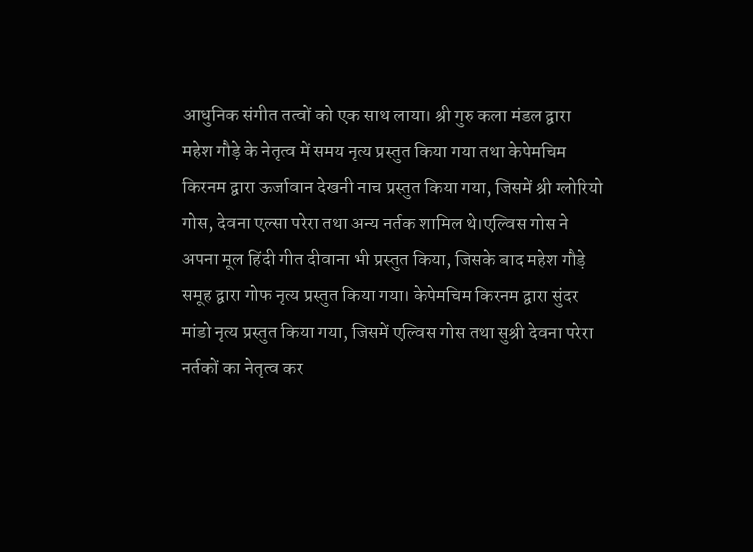आधुनिक संगीत तत्वों को एक साथ लाया। श्री गुरु कला मंडल द्वारा महेश गौड़े के नेतृत्व में समय नृत्य प्रस्तुत किया गया तथा केपेमचिम किरनम द्वारा ऊर्जावान देखनी नाच प्रस्तुत किया गया, जिसमें श्री ग्लोरियो गोस, देवना एल्सा परेरा तथा अन्य नर्तक शामिल थे।एल्विस गोस ने अपना मूल हिंदी गीत दीवाना भी प्रस्तुत किया, जिसके बाद महेश गौड़े समूह द्वारा गोफ नृत्य प्रस्तुत किया गया। केपेमचिम किरनम द्वारा सुंदर मांडो नृत्य प्रस्तुत किया गया, जिसमें एल्विस गोस तथा सुश्री देवना परेरा नर्तकों का नेतृत्व कर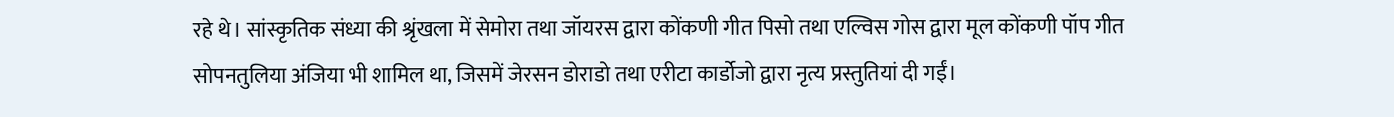रहे थे। सांस्कृतिक संध्या की श्रृंखला में सेमोरा तथा जॉयरस द्वारा कोंकणी गीत पिसो तथा एल्विस गोस द्वारा मूल कोंकणी पॉप गीत सोपनतुलिया अंजिया भी शामिल था, जिसमें जेरसन डोराडो तथा एरीटा कार्डोजो द्वारा नृत्य प्रस्तुतियां दी गईं।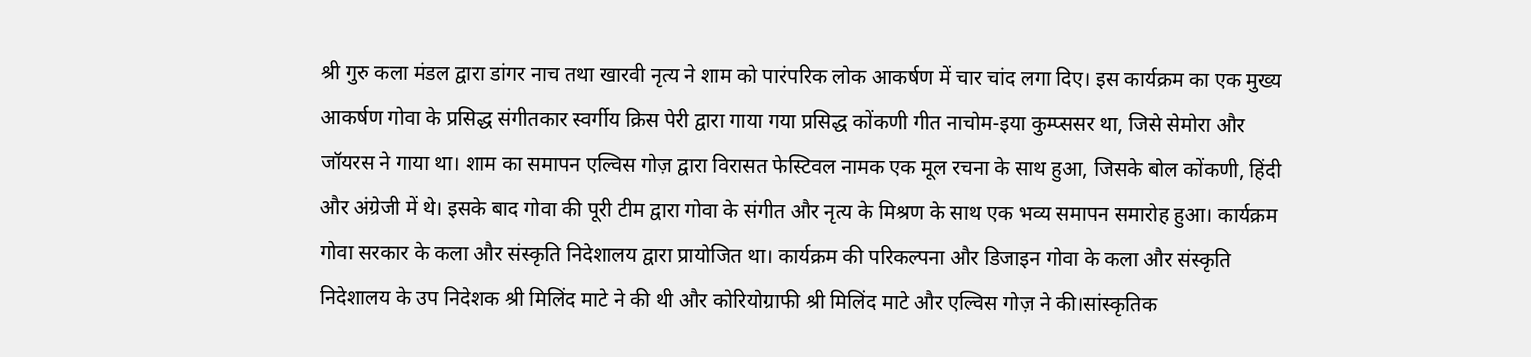श्री गुरु कला मंडल द्वारा डांगर नाच तथा खारवी नृत्य ने शाम को पारंपरिक लोक आकर्षण में चार चांद लगा दिए। इस कार्यक्रम का एक मुख्य आकर्षण गोवा के प्रसिद्ध संगीतकार स्वर्गीय क्रिस पेरी द्वारा गाया गया प्रसिद्ध कोंकणी गीत नाचोम-इया कुम्प्ससर था, जिसे सेमोरा और जॉयरस ने गाया था। शाम का समापन एल्विस गोज़ द्वारा विरासत फेस्टिवल नामक एक मूल रचना के साथ हुआ, जिसके बोल कोंकणी, हिंदी और अंग्रेजी में थे। इसके बाद गोवा की पूरी टीम द्वारा गोवा के संगीत और नृत्य के मिश्रण के साथ एक भव्य समापन समारोह हुआ। कार्यक्रम गोवा सरकार के कला और संस्कृति निदेशालय द्वारा प्रायोजित था। कार्यक्रम की परिकल्पना और डिजाइन गोवा के कला और संस्कृति निदेशालय के उप निदेशक श्री मिलिंद माटे ने की थी और कोरियोग्राफी श्री मिलिंद माटे और एल्विस गोज़ ने की।सांस्कृतिक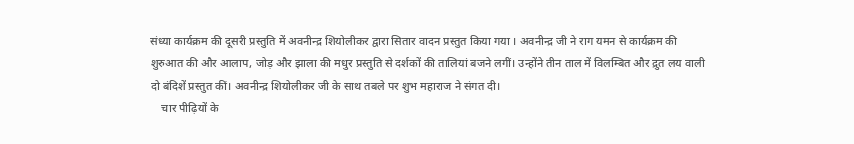संध्या कार्यक्रम की दूसरी प्रस्तुति में अवनीन्द्र शियोलीकर द्वारा सितार वादन प्रस्तुत किया गया । अवनीन्द्र जी ने राग यमन से कार्यक्रम की शुरुआत की और आलाप, जोड़ और झाला की मधुर प्रस्तुति से दर्शकों की तालियां बजने लगीं। उन्होंने तीन ताल में विलम्बित और द्रुत लय वाली दो बंदिशें प्रस्तुत कीं। अवनीन्द्र शियोलीकर जी के साथ तबले पर शुभ महाराज ने संगत दी।
    चार पीढ़ियों के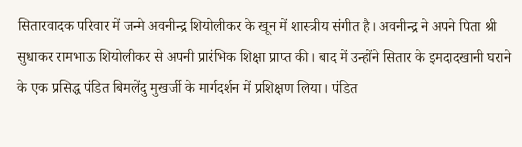सितारवादक परिवार में जन्मे अवनीन्द्र शियोलीकर के खून में शास्त्रीय संगीत है। अवनीन्द्र ने अपने पिता श्री सुधाकर रामभाऊ शियोलीकर से अपनी प्रारंभिक शिक्षा प्राप्त की। बाद में उन्होंने सितार के इमदादखानी घराने के एक प्रसिद्ध पंडित बिमलेंदु मुखर्जी के मार्गदर्शन में प्रशिक्षण लिया। पंडित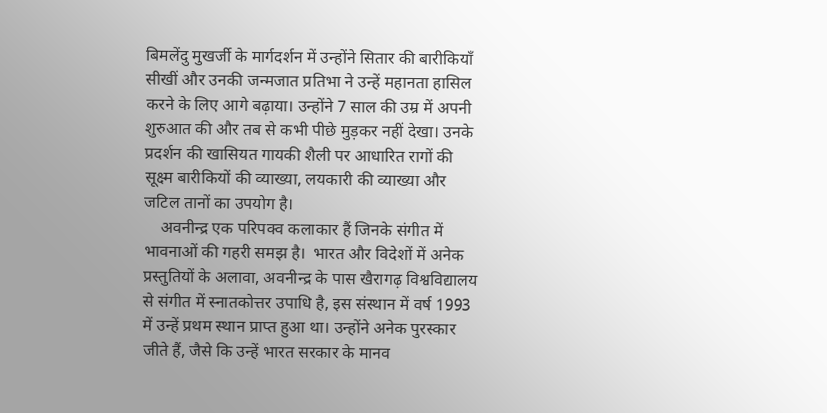बिमलेंदु मुखर्जी के मार्गदर्शन में उन्होंने सितार की बारीकियाँ सीखीं और उनकी जन्मजात प्रतिभा ने उन्हें महानता हासिल करने के लिए आगे बढ़ाया। उन्होंने 7 साल की उम्र में अपनी शुरुआत की और तब से कभी पीछे मुड़कर नहीं देखा। उनके प्रदर्शन की खासियत गायकी शैली पर आधारित रागों की सूक्ष्म बारीकियों की व्याख्या, लयकारी की व्याख्या और जटिल तानों का उपयोग है।
    अवनीन्द्र एक परिपक्व कलाकार हैं जिनके संगीत में भावनाओं की गहरी समझ है।  भारत और विदेशों में अनेक प्रस्तुतियों के अलावा, अवनीन्द्र के पास खैरागढ़ विश्वविद्यालय से संगीत में स्नातकोत्तर उपाधि है, इस संस्थान में वर्ष 1993 में उन्हें प्रथम स्थान प्राप्त हुआ था। उन्होंने अनेक पुरस्कार जीते हैं, जैसे कि उन्हें भारत सरकार के मानव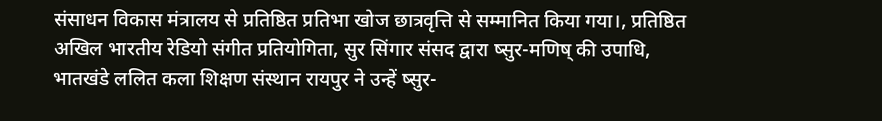संसाधन विकास मंत्रालय से प्रतिष्ठित प्रतिभा खोज छात्रवृत्ति से सम्मानित किया गया।, प्रतिष्ठित अखिल भारतीय रेडियो संगीत प्रतियोगिता, सुर सिंगार संसद द्वारा ष्सुर-मणिष् की उपाधि, भातखंडे ललित कला शिक्षण संस्थान रायपुर ने उन्हें ष्सुर-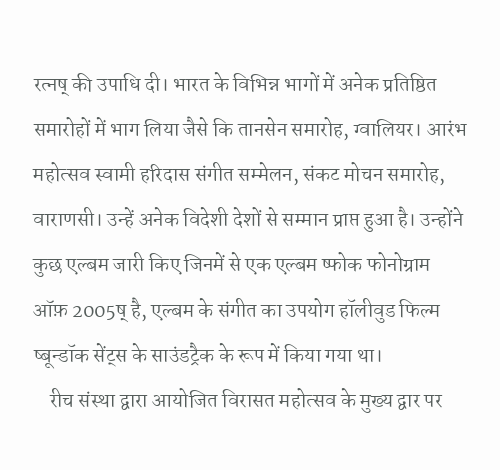रत्नष् की उपाधि दी। भारत के विभिन्न भागों में अनेक प्रतिष्ठित समारोहों में भाग लिया जैसे कि तानसेन समारोह, ग्वालियर। आरंभ महोत्सव स्वामी हरिदास संगीत सम्मेलन, संकट मोचन समारोह, वाराणसी। उन्हें अनेक विदेशी देशों से सम्मान प्राप्त हुआ है। उन्होंने कुछ एल्बम जारी किए जिनमें से एक एल्बम ष्फोक फोनोग्राम ऑफ़ 2005ष् है, एल्बम के संगीत का उपयोग हॉलीवुड फिल्म ष्बून्डॉक सेंट्स के साउंडट्रैक के रूप में किया गया था।
    रीच संस्था द्वारा आयोजित विरासत महोत्सव के मुख्य द्वार पर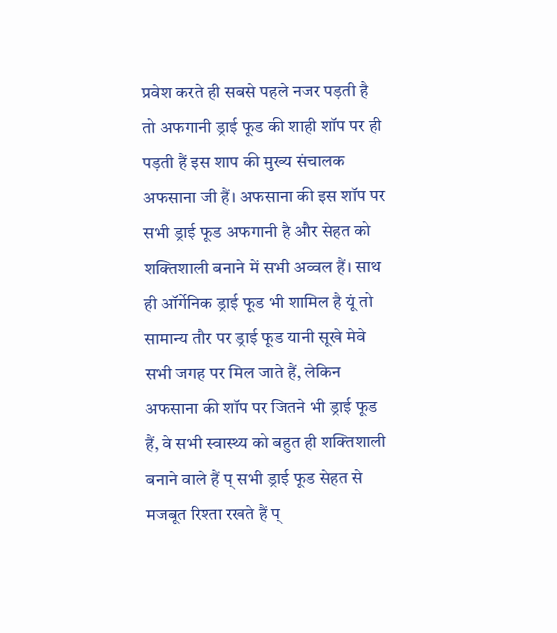प्रवेश करते ही सबसे पहले नजर पड़ती है तो अफगानी ड्राई फूड की शाही शॉप पर ही पड़ती हैं इस शाप की मुख्य संचालक अफसाना जी हैं। अफसाना की इस शॉप पर सभी ड्राई फूड अफगानी है और सेहत को शक्तिशाली बनाने में सभी अव्वल हैं। साथ ही ऑर्गेनिक ड्राई फूड भी शामिल है यूं तो सामान्य तौर पर ड्राई फूड यानी सूखे मेवे सभी जगह पर मिल जाते हैं, लेकिन अफसाना की शॉप पर जितने भी ड्राई फूड हैं, वे सभी स्वास्थ्य को बहुत ही शक्तिशाली बनाने वाले हैं प् सभी ड्राई फूड सेहत से मजबूत रिश्ता रखते हैं प्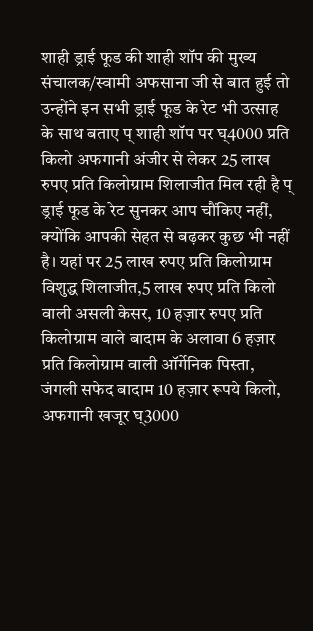शाही ड्राई फूड की शाही शॉप की मुख्य संचालक/स्वामी अफसाना जी से बात हुई तो उन्होंने इन सभी ड्राई फूड के रेट भी उत्साह के साथ बताए प् शाही शॉप पर घ्4000 प्रति किलो अफगानी अंजीर से लेकर 25 लाख रुपए प्रति किलोग्राम शिलाजीत मिल रही है प् ड्राई फूड के रेट सुनकर आप चौंकिए नहीं, क्योंकि आपकी सेहत से बढ़कर कुछ भी नहीं है। यहां पर 25 लाख रुपए प्रति किलोग्राम विशुद्ध शिलाजीत,5 लाख रुपए प्रति किलो वाली असली केसर, 10 हज़ार रुपए प्रति किलोग्राम वाले बादाम के अलावा 6 हज़ार प्रति किलोग्राम वाली ऑर्गेनिक पिस्ता, जंगली सफेद बादाम 10 हज़ार रूपये किलो, अफगानी खजूर घ्3000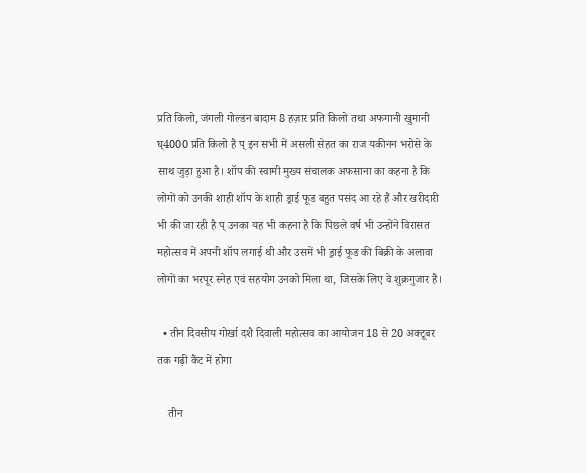प्रति किलो, जंगली गोल्डन बादाम 8 हज़ार प्रति किलो तथा अफगानी खुमानी घ्4000 प्रति किलो है प् इन सभी में असली सेहत का राज यकीनन भरोसे के साथ जुड़ा हुआ है। शॉप की स्वामी मुख्य संचालक अफसाना का कहना है कि लोगों को उनकी शाही शॉप के शाही ड्राई फूड बहुत पसंद आ रहे हैं और खरीदारी भी की जा रही है प् उनका यह भी कहना है कि पिछले वर्ष भी उन्होंने विरासत महोत्सव में अपनी शॉप लगाई थी और उसमें भी ड्राई फूड की बिक्री के अलावा लोगों का भरपूर स्नेह एवं सहयोग उनको मिला था, जिसके लिए वे शुक्रगुजार हैं।

  • तीन दिवसीय गोर्खा दशै दिवाली महोत्सव का आयोजन 18 से 20 अक्टूबर तक गढ़ी कैंट में होगा

    तीन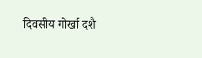दिवसीय गोर्खा दशै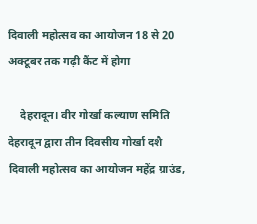दिवाली महोत्सव का आयोजन 18 से 20 अक्टूबर तक गढ़ी कैंट में होगा

    देहरादून। वीर गोर्खा कल्याण समिति  देहरादून द्वारा तीन दिवसीय गोर्खा दशै दिवाली महोत्सव का आयोजन महेंद्र ग्राउंड,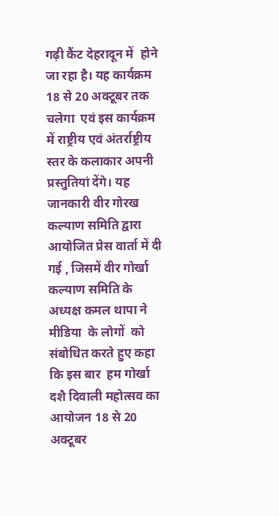गढ़ी कैंट देहरादून में  होने जा रहा है। यह कार्यक्रम 18 से 20 अक्टूबर तक चलेगा  एवं इस कार्यक्रम में राष्ट्रीय एवं अंतर्राष्ट्रीय स्तर के कलाकार अपनी प्रस्तुतियां देंगे। यह जानकारी वीर गोरख कल्याण समिति द्वारा आयोजित प्रेस वार्ता में दी गई , जिसमें वीर गोर्खा कल्याण समिति के अध्यक्ष कमल थापा ने  मीडिया  के लोगों  को संबोधित करते हुए कहा कि इस बार  हम गोर्खा दशै दिवाली महोत्सव का आयोजन 18 से 20 अक्टूबर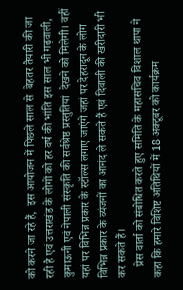को करने जा रहे हैं,  इस आयोजन में पिछले साल से  बेहतर तैयारी की जा रही है एवं उत्तराखंड के लोगों को हर वर्ष की भांति इस साल भी गढ़वाली, कुमाऊनी एवं नेपाली संस्कृति की सर्वश्रेष्ठ प्रस्तुतियां  देखने को मिलेगी। वहीं यहां पर विभिन्न प्रकार के स्टॉल्स लगाए जाएंगे जहां पर देहरादून के लोग विभिन्न प्रकार के व्यंजनों का आनंद ले सकते हैं एवं दिवाली की खरीदारी भी कर सकते हैं।
    प्रेस वार्ता को संबोधित करते हुए समिति के महासचिव विशाल थापा ने कहा कि हमारे विशिष्ट अतिथियों में 18 अक्टूबर को कार्यक्रम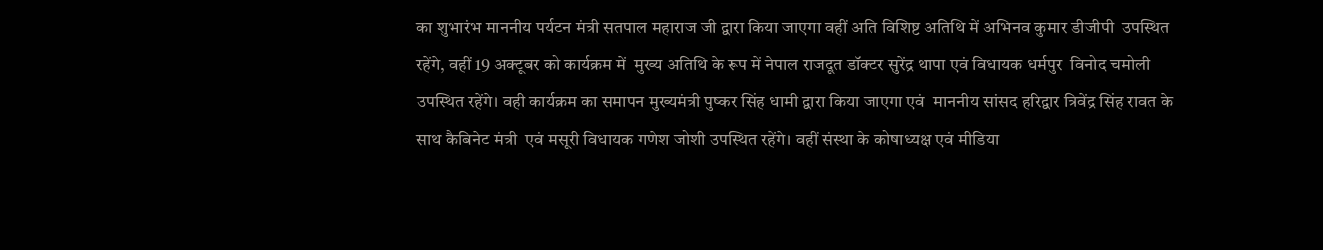का शुभारंभ माननीय पर्यटन मंत्री सतपाल महाराज जी द्वारा किया जाएगा वहीं अति विशिष्ट अतिथि में अभिनव कुमार डीजीपी  उपस्थित रहेंगे, वहीं 19 अक्टूबर को कार्यक्रम में  मुख्य अतिथि के रूप में नेपाल राजदूत डॉक्टर सुरेंद्र थापा एवं विधायक धर्मपुर  विनोद चमोली उपस्थित रहेंगे। वही कार्यक्रम का समापन मुख्यमंत्री पुष्कर सिंह धामी द्वारा किया जाएगा एवं  माननीय सांसद हरिद्वार त्रिवेंद्र सिंह रावत के साथ कैबिनेट मंत्री  एवं मसूरी विधायक गणेश जोशी उपस्थित रहेंगे। वहीं संस्था के कोषाध्यक्ष एवं मीडिया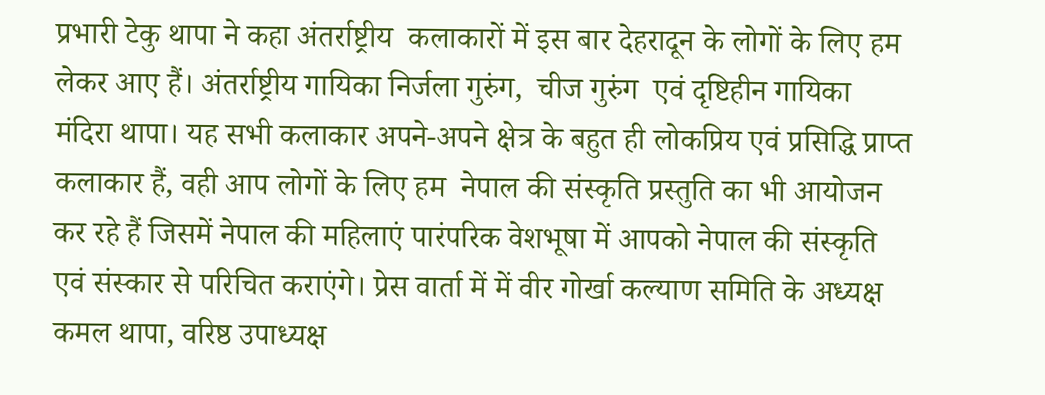प्रभारी टेकु थापा ने कहा अंतर्राष्ट्रीय  कलाकारों में इस बार देहरादून के लोगों के लिए हम लेकर आए हैं। अंतर्राष्ट्रीय गायिका निर्जला गुरुंग,  चीज गुरुंग  एवं दृष्टिहीन गायिका मंदिरा थापा। यह सभी कलाकार अपने-अपने क्षेत्र के बहुत ही लोकप्रिय एवं प्रसिद्धि प्राप्त कलाकार हैं, वही आप लोगों के लिए हम  नेपाल की संस्कृति प्रस्तुति का भी आयोजन कर रहे हैं जिसमें नेपाल की महिलाएं पारंपरिक वेशभूषा में आपको नेपाल की संस्कृति एवं संस्कार से परिचित कराएंगे। प्रेस वार्ता में में वीर गोर्खा कल्याण समिति के अध्यक्ष कमल थापा, वरिष्ठ उपाध्यक्ष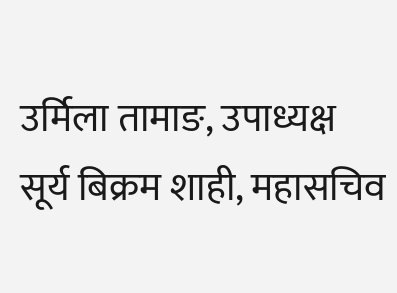उर्मिला तामाङ, उपाध्यक्ष सूर्य बिक्रम शाही, महासचिव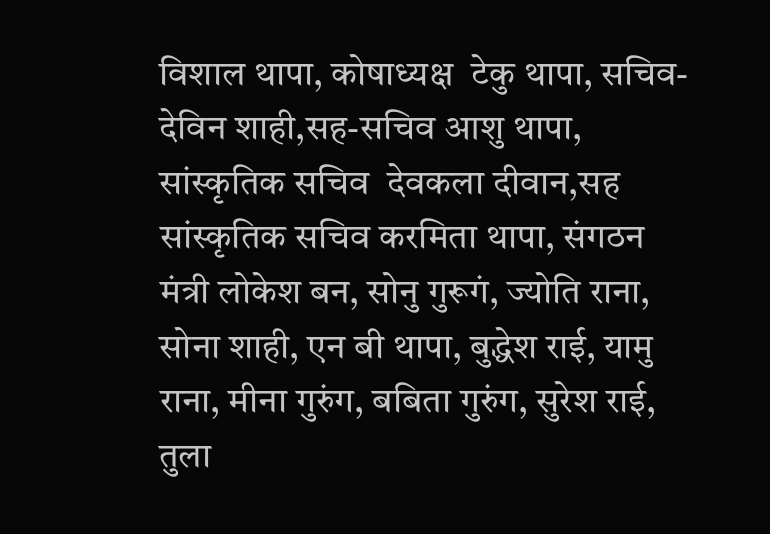विशाल थापा, कोषाध्यक्ष  टेकु थापा, सचिव- देविन शाही,सह-सचिव आशु थापा, सांस्कृतिक सचिव  देवकला दीवान,सह सांस्कृतिक सचिव करमिता थापा, संगठन मंत्री लोकेश बन, सोनु गुरूगं, ज्योति राना, सोना शाही, एन बी थापा, बुद्धेश राई, यामु राना, मीना गुरुंग, बबिता गुरुंग, सुरेश राई, तुला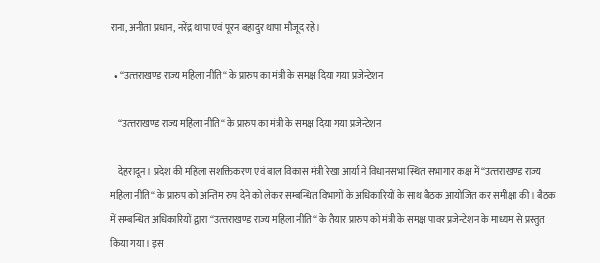राना, अनीता प्रधान, नरेंद्र थापा एवं पूरन बहादुर थापा मौजूद रहे।

  • “उत्त्तराखण्ड राज्य महिला नीति“ के प्रारुप का मंत्री के समक्ष दिया गया प्रजेन्टेशन

    “उत्त्तराखण्ड राज्य महिला नीति“ के प्रारुप का मंत्री के समक्ष दिया गया प्रजेन्टेशन

    देहरादून। प्रदेश की महिला सशक्तिकरण एवं बाल विकास मंत्री रेखा आर्या ने विधानसभा स्थित सभागार कक्ष में “उत्त्तराखण्ड राज्य महिला नीति“ के प्रारुप को अन्तिम रुप देने को लेकर सम्बन्धित विभागों के अधिकारियों के साथ बैठक आयोजित कर समीक्षा की। बैठक में सम्बन्धित अधिकारियों द्वारा “उत्त्तराखण्ड राज्य महिला नीति“ के तैयार प्रारुप को मंत्री के समक्ष पावर प्रजेन्टेशन के माध्यम से प्रस्तुत किया गया। इस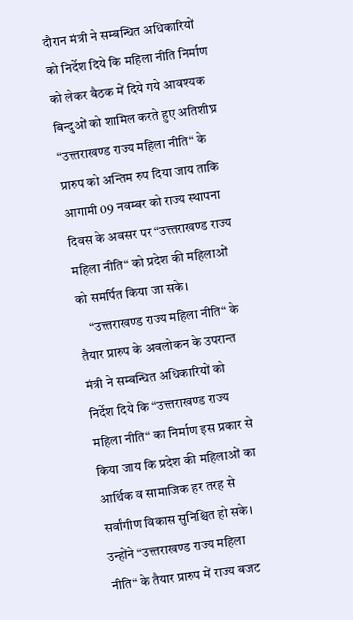दौरान मंत्री ने सम्बन्धित अधिकारियों को निर्देश दिये कि महिला नीति निर्माण को लेकर बैठक में दिये गये आवश्यक बिन्दुओं को शामिल करते हुए अतिशीघ्र “उत्त्तराखण्ड राज्य महिला नीति“ के प्रारुप को अन्तिम रुप दिया जाय ताकि आगामी 09 नवम्बर को राज्य स्थापना दिवस के अवसर पर “उत्त्तराखण्ड राज्य महिला नीति“ को प्रदेश की महिलाओं को समर्पित किया जा सके।
    “उत्त्तराखण्ड राज्य महिला नीति“ के तैयार प्रारुप के अवलोकन के उपरान्त मंत्री ने सम्बन्धित अधिकारियों को निर्देश दिये कि “उत्त्तराखण्ड राज्य महिला नीति“ का निर्माण इस प्रकार से किया जाय कि प्रदेश की महिलाओं का आर्थिक व सामाजिक हर तरह से सर्वांगीण विकास सुनिश्चित हो सके। उन्होंने “उत्त्तराखण्ड राज्य महिला नीति“ के तैयार प्रारुप में राज्य बजट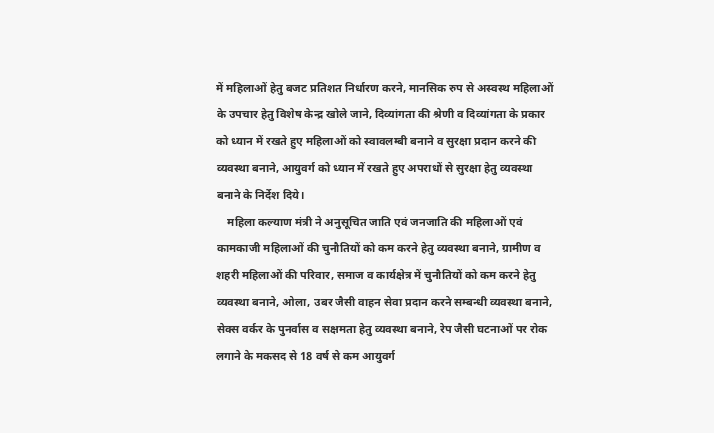में महिलाओं हेतु बजट प्रतिशत निर्धारण करने, मानसिक रुप से अस्वस्थ महिलाओं के उपचार हेतु विशेष केन्द्र खोले जाने, दिव्यांगता की श्रेणी व दिव्यांगता के प्रकार को ध्यान में रखते हुए महिलाओं को स्वावलम्बी बनाने व सुरक्षा प्रदान करने की व्यवस्था बनाने, आयुवर्ग को ध्यान में रखते हुए अपराधों से सुरक्षा हेतु व्यवस्था बनाने के निर्देश दिये।
    महिला कल्याण मंत्री ने अनुसूचित जाति एवं जनजाति की महिलाओं एवं कामकाजी महिलाओं की चुनौतियों को कम करने हेतु व्यवस्था बनाने, ग्रामीण व शहरी महिलाओं की परिवार, समाज व कार्यक्षेत्र में चुनौतियों को कम करने हेतु व्यवस्था बनाने, ओला, उबर जैसी वाहन सेवा प्रदान करने सम्बन्धी व्यवस्था बनाने, सेक्स वर्कर के पुनर्वास व सक्षमता हेतु व्यवस्था बनाने, रेप जैसी घटनाओं पर रोक लगाने के मकसद से 18 वर्ष से कम आयुवर्ग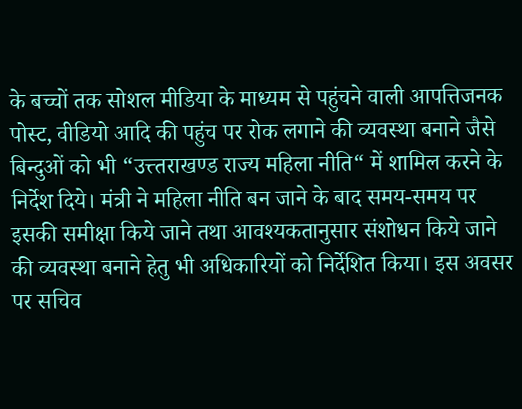के बच्चों तक सोशल मीडिया के माध्यम से पहुंचने वाली आपत्तिजनक पोस्ट, वीडियो आदि की पहुंच पर रोक लगाने की व्यवस्था बनाने जैसे बिन्दुओं को भी “उत्त्तराखण्ड राज्य महिला नीति“ में शामिल करने के निर्देश दिये। मंत्री ने महिला नीति बन जाने के बाद समय-समय पर इसकी समीक्षा किये जाने तथा आवश्यकतानुसार संशोधन किये जाने की व्यवस्था बनाने हेतु भी अधिकारियों को निर्देशित किया। इस अवसर पर सचिव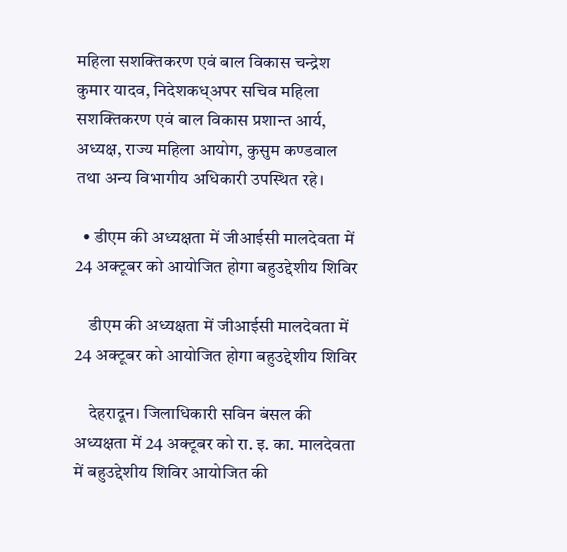महिला सशक्तिकरण एवं बाल विकास चन्द्रेश कुमार यादव, निदेशकध्अपर सचिव महिला सशक्तिकरण एवं बाल विकास प्रशान्त आर्य, अध्यक्ष, राज्य महिला आयोग, कुसुम कण्डवाल तथा अन्य विभागीय अधिकारी उपस्थित रहे।

  • डीएम की अध्यक्षता में जीआईसी मालदेवता में 24 अक्टूबर को आयोजित होगा बहुउद्देशीय शिविर

    डीएम की अध्यक्षता में जीआईसी मालदेवता में 24 अक्टूबर को आयोजित होगा बहुउद्देशीय शिविर

    देहरादून। जिलाधिकारी सविन बंसल की अध्यक्षता में 24 अक्टूबर को रा. इ. का. मालदेवता में बहुउद्देशीय शिविर आयोजित की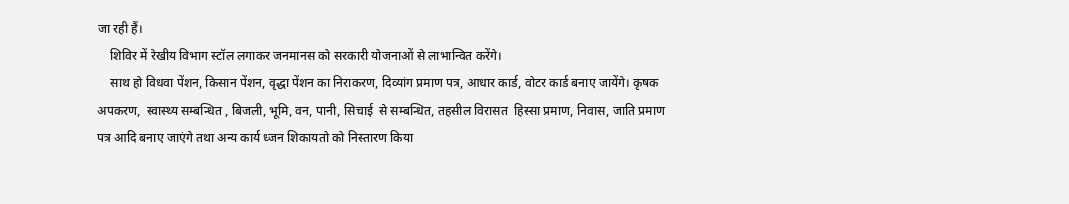जा रही हैं।
    शिविर में रेखीय विभाग स्टॉल लगाकर जनमानस को सरकारी योजनाओं से लाभान्वित करेंगे।
    साथ हो विधवा पेंशन, किसान पेंशन, वृद्धा पेंशन का निराकरण, दिव्यांग प्रमाण पत्र, आधार कार्ड, वोटर कार्ड बनाए जायेंगे। कृषक अपकरण,  स्वास्थ्य सम्बन्धित , बिजली, भूमि, वन, पानी, सिचाई  से सम्बन्धित, तहसील विरासत  हिस्सा प्रमाण, निवास, जाति प्रमाण पत्र आदि बनाए जाएंगे तथा अन्य कार्य ध्जन शिकायतो को निस्तारण किया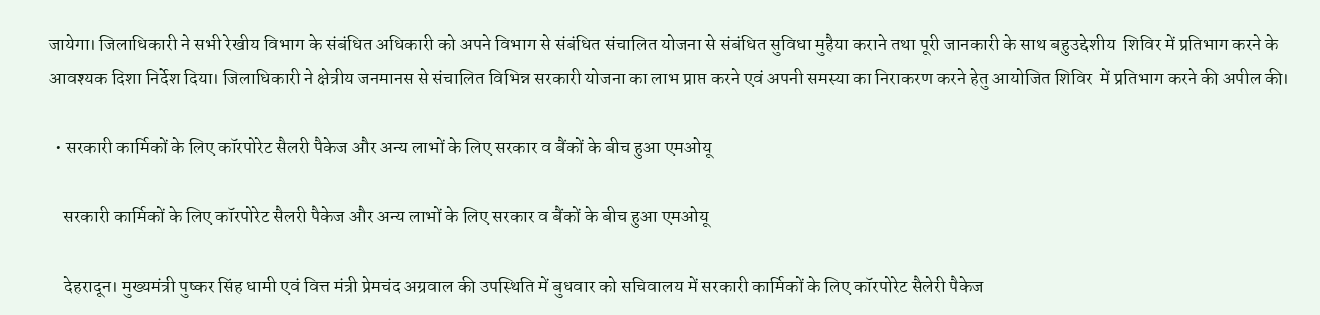जायेगा। जिलाधिकारी ने सभी रेखीय विभाग के संबंधित अधिकारी को अपने विभाग से संबंधित संचालित योजना से संबंधित सुविधा मुहैया कराने तथा पूरी जानकारी के साथ बहुउद्देशीय  शिविर में प्रतिभाग करने के आवश्यक दिशा निर्देश दिया। जिलाधिकारी ने क्षेत्रीय जनमानस से संचालित विभिन्न सरकारी योजना का लाभ प्राप्त करने एवं अपनी समस्या का निराकरण करने हेतु आयोजित शिविर  में प्रतिभाग करने की अपील की।

  • सरकारी कार्मिकों के लिए कॉरपोरेट सैलरी पैकेज और अन्य लाभों के लिए सरकार व बैंकों के बीच हुआ एमओयू

    सरकारी कार्मिकों के लिए कॉरपोरेट सैलरी पैकेज और अन्य लाभों के लिए सरकार व बैंकों के बीच हुआ एमओयू

    देहरादून। मुख्यमंत्री पुष्कर सिंह धामी एवं वित्त मंत्री प्रेमचंद अग्रवाल की उपस्थिति में बुधवार को सचिवालय में सरकारी कार्मिकों के लिए कॉरपोरेट सैलेरी पैकेज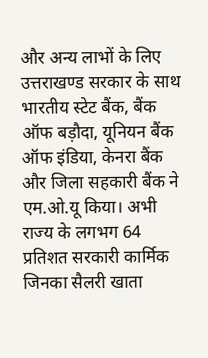और अन्य लाभों के लिए उत्तराखण्ड सरकार के साथ भारतीय स्टेट बैंक, बैंक ऑफ बड़ौदा, यूनियन बैंक ऑफ इंडिया, केनरा बैंक और जिला सहकारी बैंक ने एम.ओ.यू किया। अभी राज्य के लगभग 64 प्रतिशत सरकारी कार्मिक जिनका सैलरी खाता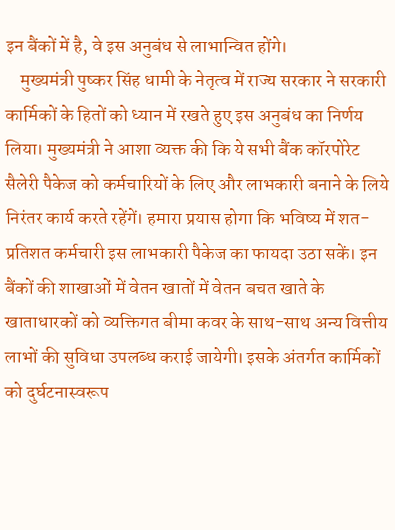इन बैंकों में है, वे इस अनुबंध से लाभान्वित होंगे।
    मुख्यमंत्री पुष्कर सिंह धामी के नेतृत्व में राज्य सरकार ने सरकारी कार्मिकों के हितों को ध्यान में रखते हुए इस अनुबंध का निर्णय लिया। मुख्यमंत्री ने आशा व्यक्त की कि ये सभी बैंक कॉरपोरेट सैलेरी पैकेज को कर्मचारियों के लिए और लाभकारी बनाने के लिये निरंतर कार्य करते रहेंगें। हमारा प्रयास होगा कि भविष्य में शत-प्रतिशत कर्मचारी इस लाभकारी पैकेज का फायदा उठा सकें। इन बैंकों की शाखाओं में वेतन खातों में वेतन बचत खाते के खाताधारकों को व्यक्तिगत बीमा कवर के साथ-साथ अन्य वित्तीय लाभों की सुविधा उपलब्ध कराई जायेगी। इसके अंतर्गत कार्मिकों को दुर्घटनास्वरूप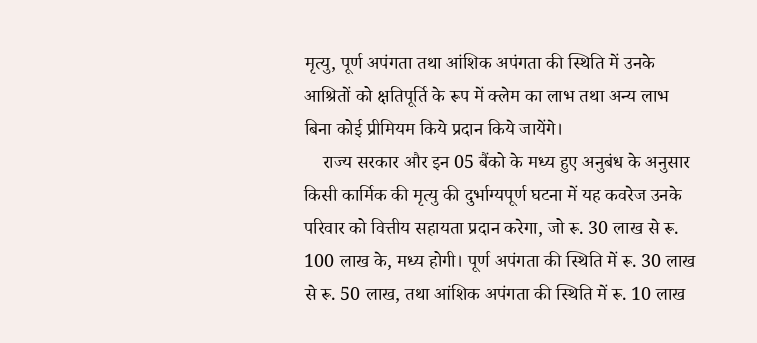मृत्यु, पूर्ण अपंगता तथा आंशिक अपंगता की स्थिति में उनके आश्रितों को क्षतिपूर्ति के रूप में क्लेम का लाभ तथा अन्य लाभ बिना कोई प्रीमियम किये प्रदान किये जायेंगे।
    राज्य सरकार और इन 05 बैंको के मध्य हुए अनुबंध के अनुसार किसी कार्मिक की मृत्यु की दुर्भाग्यपूर्ण घटना में यह कवरेज उनके परिवार को वित्तीय सहायता प्रदान करेगा, जो रू. 30 लाख से रू. 100 लाख के, मध्य होगी। पूर्ण अपंगता की स्थिति में रू. 30 लाख से रू. 50 लाख, तथा आंशिक अपंगता की स्थिति में रू. 10 लाख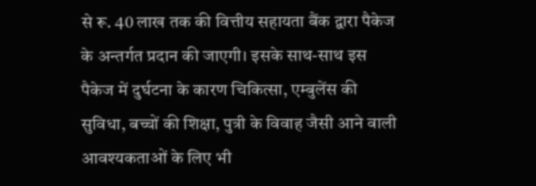से रू. 40 लाख तक की वित्तीय सहायता बैंक द्वारा पैकेज के अन्तर्गत प्रदान की जाएगी। इसके साथ-साथ इस पैकेज में दुर्घटना के कारण चिकित्सा, एम्बुलेंस की सुविधा, बच्चों की शिक्षा, पुत्री के विवाह जैसी आने वाली आवश्यकताओं के लिए भी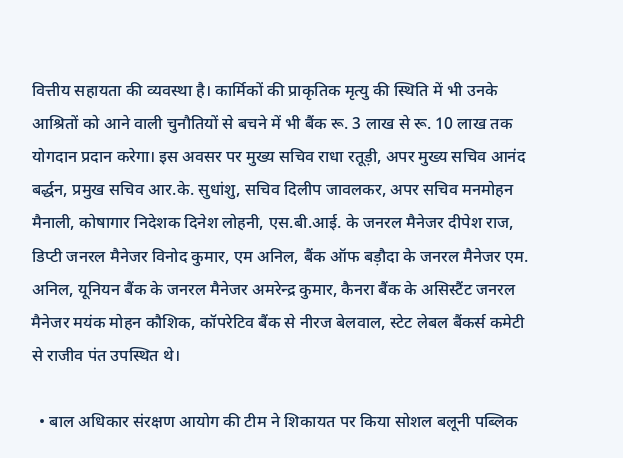वित्तीय सहायता की व्यवस्था है। कार्मिकों की प्राकृतिक मृत्यु की स्थिति में भी उनके आश्रितों को आने वाली चुनौतियों से बचने में भी बैंक रू. 3 लाख से रू. 10 लाख तक योगदान प्रदान करेगा। इस अवसर पर मुख्य सचिव राधा रतूड़ी, अपर मुख्य सचिव आनंद बर्द्धन, प्रमुख सचिव आर.के. सुधांशु, सचिव दिलीप जावलकर, अपर सचिव मनमोहन मैनाली, कोषागार निदेशक दिनेश लोहनी, एस.बी.आई. के जनरल मैनेजर दीपेश राज, डिप्टी जनरल मैनेजर विनोद कुमार, एम अनिल, बैंक ऑफ बड़ौदा के जनरल मैनेजर एम. अनिल, यूनियन बैंक के जनरल मैनेजर अमरेन्द्र कुमार, कैनरा बैंक के असिस्टैंट जनरल मैनेजर मयंक मोहन कौशिक, कॉपरेटिव बैंक से नीरज बेलवाल, स्टेट लेबल बैंकर्स कमेटी से राजीव पंत उपस्थित थे।

  • बाल अधिकार संरक्षण आयोग की टीम ने शिकायत पर किया सोशल बलूनी पब्लिक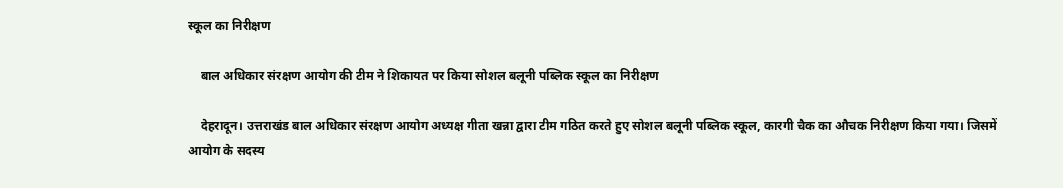स्कूल का निरीक्षण

    बाल अधिकार संरक्षण आयोग की टीम ने शिकायत पर किया सोशल बलूनी पब्लिक स्कूल का निरीक्षण

    देहरादून। उत्तराखंड बाल अधिकार संरक्षण आयोग अध्यक्ष गीता खन्ना द्वारा टीम गठित करते हुए सोशल बलूनी पब्लिक स्कूल, कारगी चैक का औचक निरीक्षण किया गया। जिसमें आयोग के सदस्य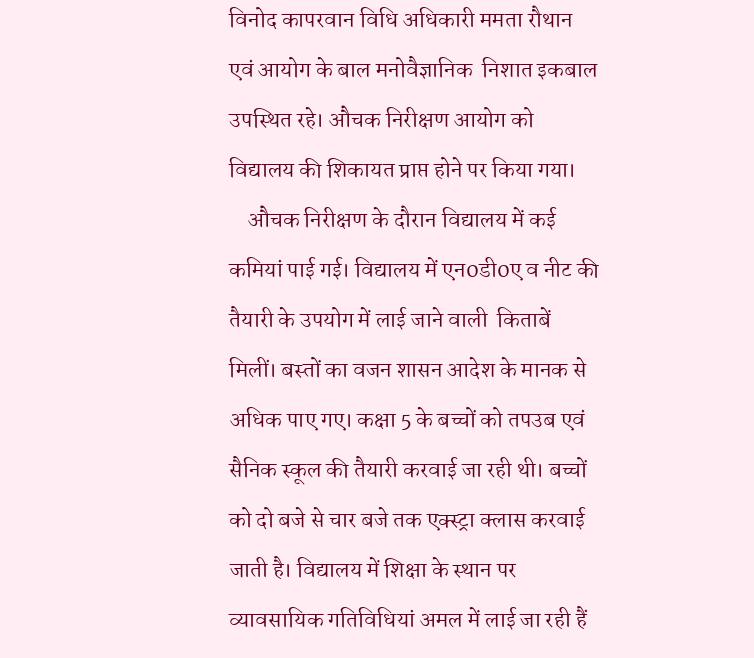विनोद कापरवान विधि अधिकारी ममता रौथान एवं आयोग के बाल मनोवैज्ञानिक  निशात इकबाल उपस्थित रहे। औचक निरीक्षण आयोग को विद्यालय की शिकायत प्राप्त होने पर किया गया।
    औचक निरीक्षण के दौरान विद्यालय में कई कमियां पाई गई। विद्यालय में एन0डी0ए व नीट की तैयारी के उपयोग में लाई जाने वाली  किताबें मिलीं। बस्तों का वजन शासन आदेश के मानक से अधिक पाए गए। कक्षा 5 के बच्चों को तपउब एवं सैनिक स्कूल की तैयारी करवाई जा रही थी। बच्चों को दो बजे से चार बजे तक एक्स्ट्रा क्लास करवाई जाती है। विद्यालय में शिक्षा के स्थान पर व्यावसायिक गतिविधियां अमल में लाई जा रही हैं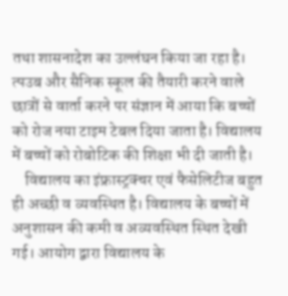तथा शासनादेश का उल्लंघन किया जा रहा है। त्पउब और सैनिक स्कूल की तैयारी करने वाले छात्रों से वार्ता करने पर संज्ञान में आया कि बच्चों को रोज नया टाइम टेबल दिया जाता है। विद्यालय में बच्चों को रोबोटिक की शिक्षा भी दी जाती है।
    विद्यालय का इंफ्रास्ट्रक्चर एवं फैसेलिटीज बहुत ही अच्छी व व्यवस्थित है। विद्यालय के बच्चों में अनुशासन की कमी व अव्यवस्थित स्थित देखी गई। आयोग द्वारा विद्यालय के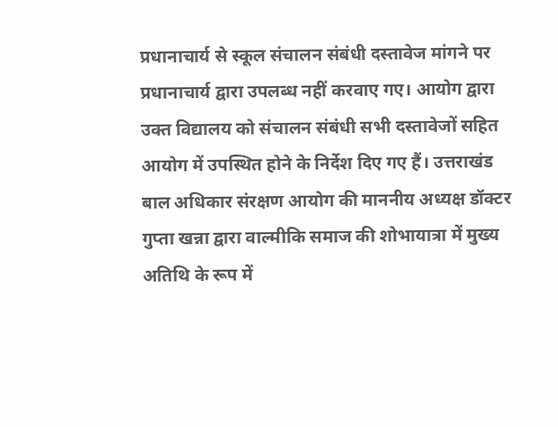प्रधानाचार्य से स्कूल संचालन संबंधी दस्तावेज मांगने पर प्रधानाचार्य द्वारा उपलब्ध नहीं करवाए गए। आयोग द्वारा उक्त विद्यालय को संचालन संबंधी सभी दस्तावेजों सहित आयोग में उपस्थित होने के निर्देश दिए गए हैं। उत्तराखंड बाल अधिकार संरक्षण आयोग की माननीय अध्यक्ष डॉक्टर गुप्ता खन्ना द्वारा वाल्मीकि समाज की शोभायात्रा में मुख्य अतिथि के रूप में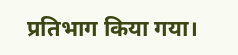प्रतिभाग किया गया।